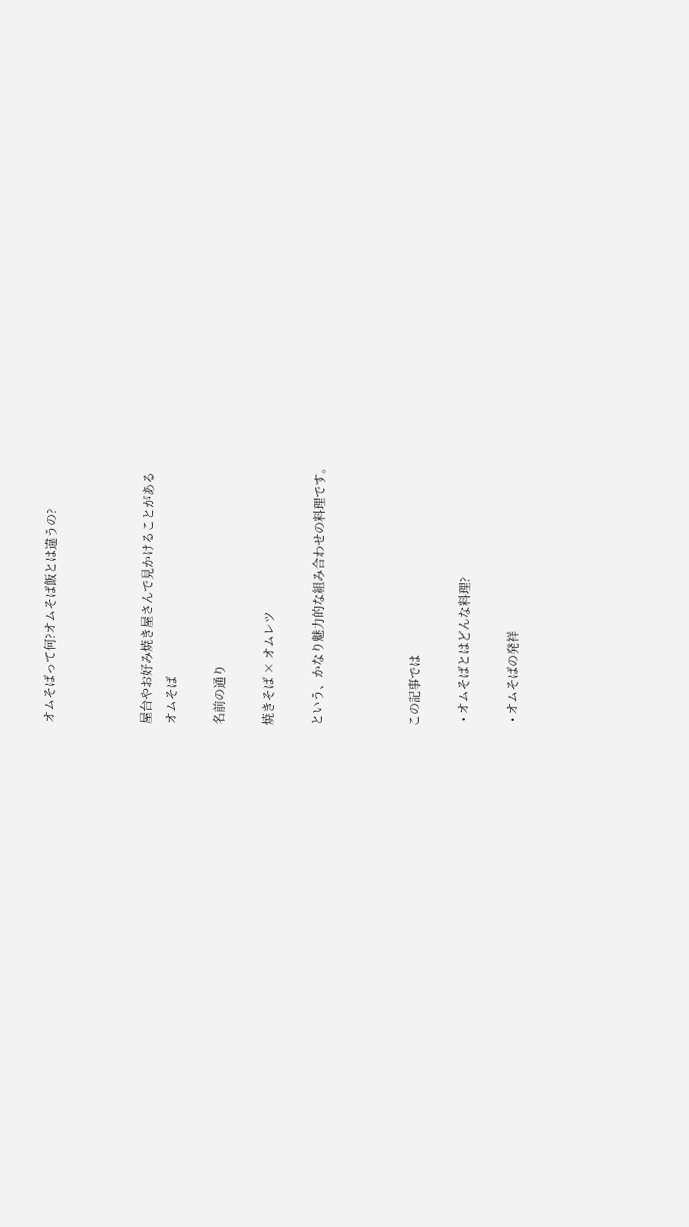オムそばって何?オムそば飯とは違うの?



屋台やお好み焼き屋さんで見かけることがある
オムそば

名前の通り

焼きそば × オムレツ

という、かなり魅力的な組み合わせの料理です。



この記事では

  • オムそばとはどんな料理?

  • オムそばの発祥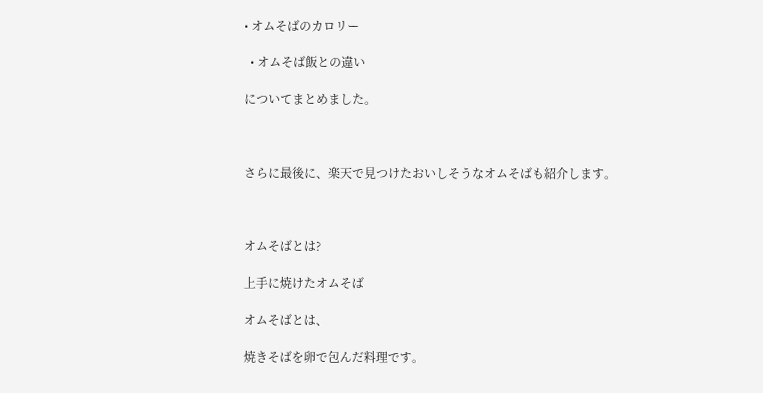• オムそばのカロリー

  • オムそば飯との違い

についてまとめました。



さらに最後に、楽天で見つけたおいしそうなオムそばも紹介します。



オムそばとは?

上手に焼けたオムそば

オムそばとは、

焼きそばを卵で包んだ料理です。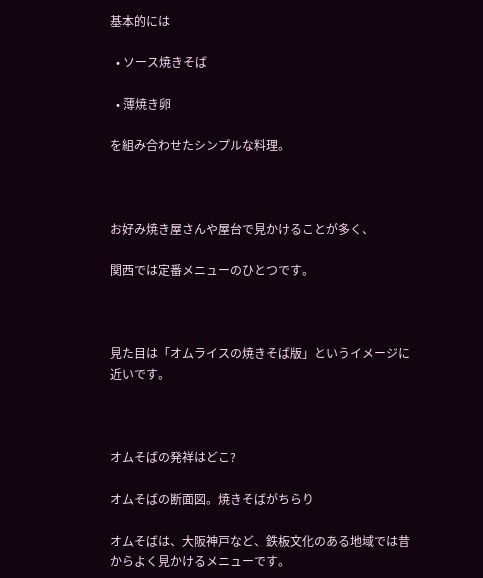基本的には

  • ソース焼きそば

  • 薄焼き卵

を組み合わせたシンプルな料理。



お好み焼き屋さんや屋台で見かけることが多く、

関西では定番メニューのひとつです。



見た目は「オムライスの焼きそば版」というイメージに近いです。



オムそばの発祥はどこ?

オムそばの断面図。焼きそばがちらり

オムそばは、大阪神戸など、鉄板文化のある地域では昔からよく見かけるメニューです。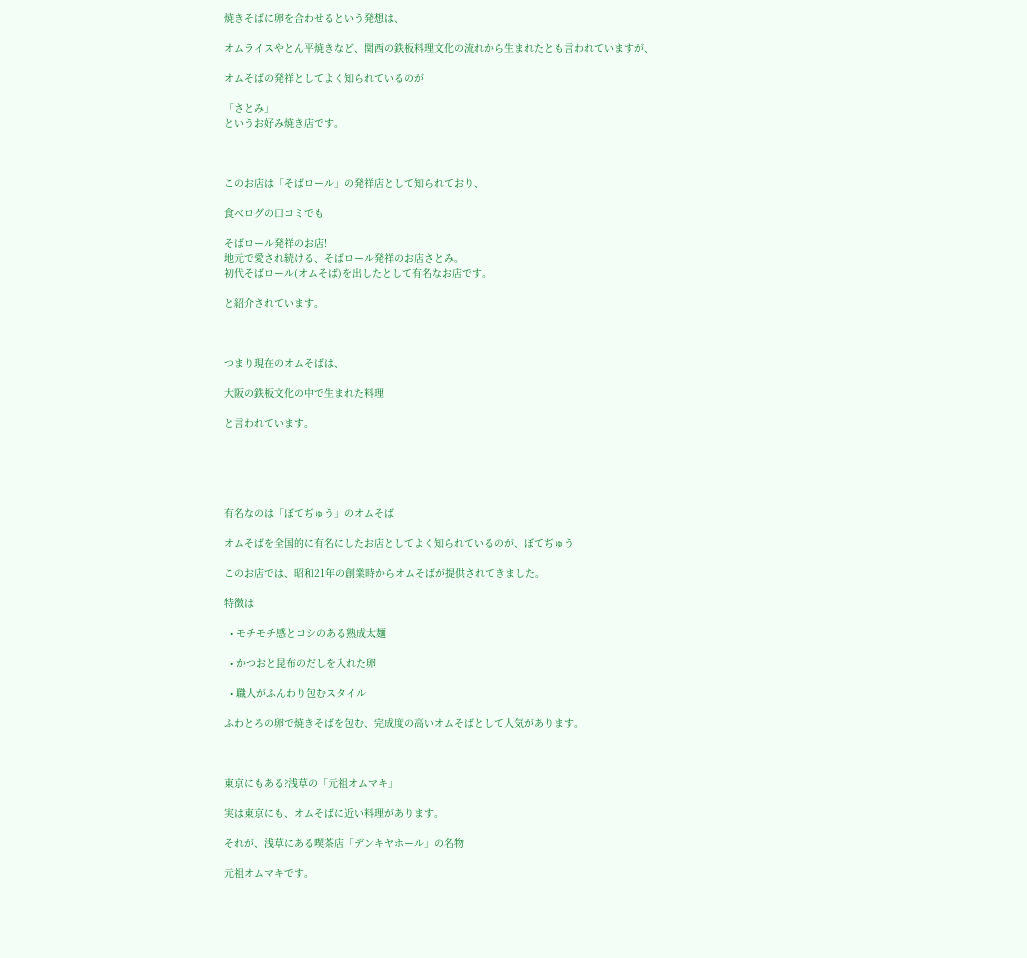焼きそばに卵を合わせるという発想は、

オムライスやとん平焼きなど、関西の鉄板料理文化の流れから生まれたとも言われていますが、

オムそばの発祥としてよく知られているのが

「さとみ」
というお好み焼き店です。



このお店は「そばロール」の発祥店として知られており、

食べログの口コミでも

そばロール発祥のお店!
地元で愛され続ける、そばロール発祥のお店さとみ。
初代そばロール(オムそば)を出したとして有名なお店です。

と紹介されています。



つまり現在のオムそばは、

大阪の鉄板文化の中で生まれた料理

と言われています。





有名なのは「ぼてぢゅう」のオムそば

オムそばを全国的に有名にしたお店としてよく知られているのが、ぼてぢゅう

このお店では、昭和21年の創業時からオムそばが提供されてきました。

特徴は

  • モチモチ感とコシのある熟成太麺

  • かつおと昆布のだしを入れた卵

  • 職人がふんわり包むスタイル

ふわとろの卵で焼きそばを包む、完成度の高いオムそばとして人気があります。



東京にもある?浅草の「元祖オムマキ」

実は東京にも、オムそばに近い料理があります。

それが、浅草にある喫茶店「デンキヤホール」の名物

元祖オムマキです。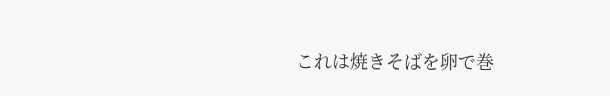これは焼きそばを卵で巻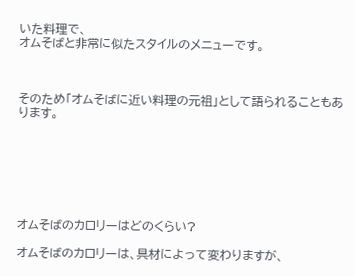いた料理で、
オムそばと非常に似たスタイルのメニューです。



そのため「オムそばに近い料理の元祖」として語られることもあります。







オムそばのカロリーはどのくらい?

オムそばのカロリーは、具材によって変わりますが、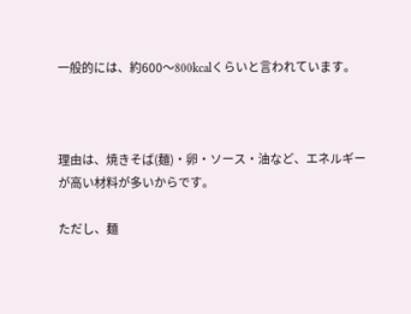一般的には、約600〜800kcalくらいと言われています。



理由は、焼きそば(麺)・卵・ソース・油など、エネルギーが高い材料が多いからです。

ただし、麺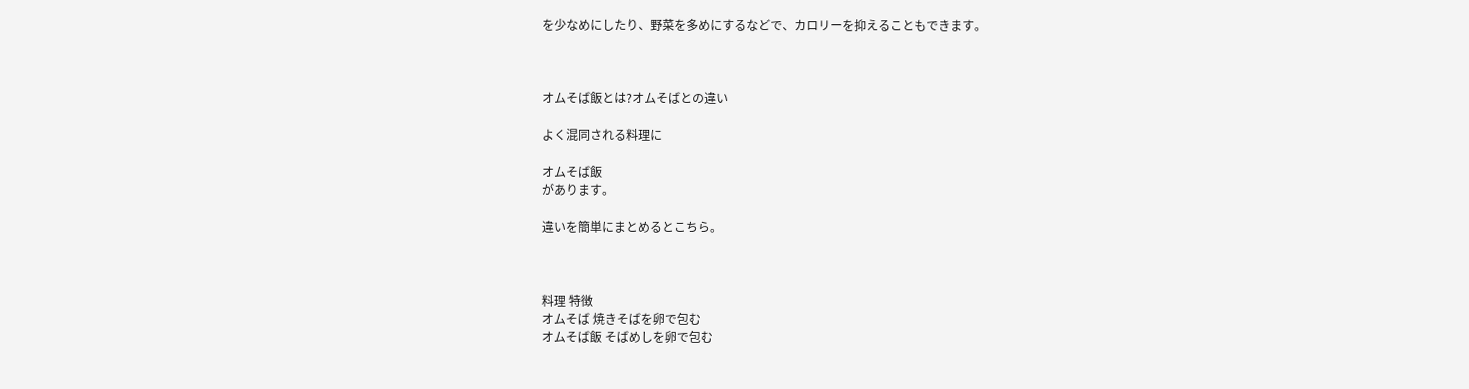を少なめにしたり、野菜を多めにするなどで、カロリーを抑えることもできます。



オムそば飯とは?オムそばとの違い

よく混同される料理に

オムそば飯
があります。

違いを簡単にまとめるとこちら。



料理 特徴
オムそば 焼きそばを卵で包む
オムそば飯 そばめしを卵で包む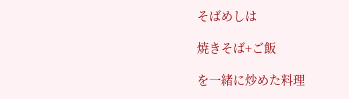そばめしは

焼きそば+ご飯

を一緒に炒めた料理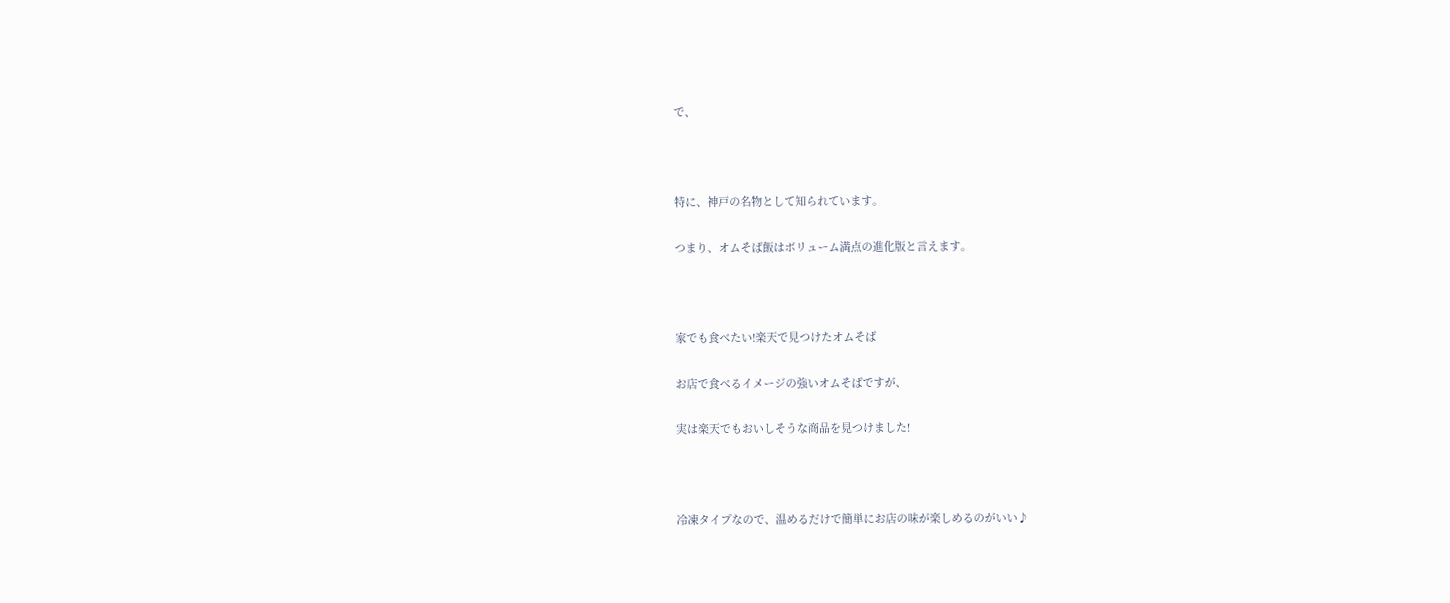で、



特に、神戸の名物として知られています。

つまり、オムそば飯はボリューム満点の進化版と言えます。



家でも食べたい!楽天で見つけたオムそば

お店で食べるイメージの強いオムそばですが、

実は楽天でもおいしそうな商品を見つけました!



冷凍タイプなので、温めるだけで簡単にお店の味が楽しめるのがいい♪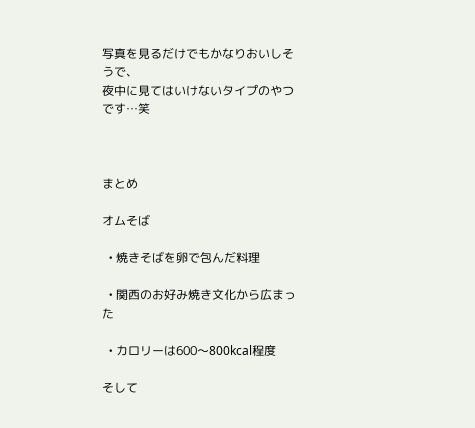写真を見るだけでもかなりおいしそうで、
夜中に見てはいけないタイプのやつです…笑



まとめ

オムそば

  • 焼きそばを卵で包んだ料理

  • 関西のお好み焼き文化から広まった

  • カロリーは600〜800kcal程度

そして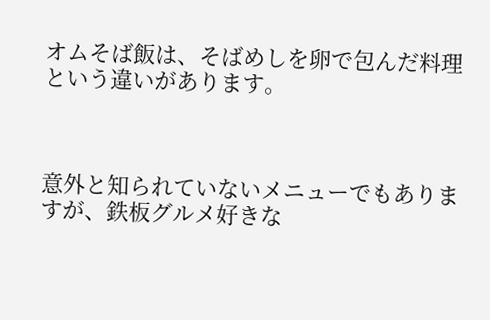オムそば飯は、そばめしを卵で包んだ料理という違いがあります。



意外と知られていないメニューでもありますが、鉄板グルメ好きな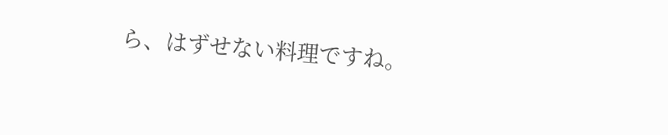ら、はずせない料理ですね。